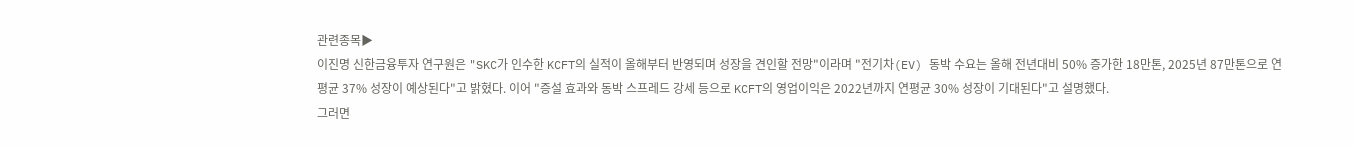관련종목▶
이진명 신한금융투자 연구원은 "SKC가 인수한 KCFT의 실적이 올해부터 반영되며 성장을 견인할 전망"이라며 "전기차(EV) 동박 수요는 올해 전년대비 50% 증가한 18만톤, 2025년 87만톤으로 연평균 37% 성장이 예상된다"고 밝혔다. 이어 "증설 효과와 동박 스프레드 강세 등으로 KCFT의 영업이익은 2022년까지 연평균 30% 성장이 기대된다"고 설명했다.
그러면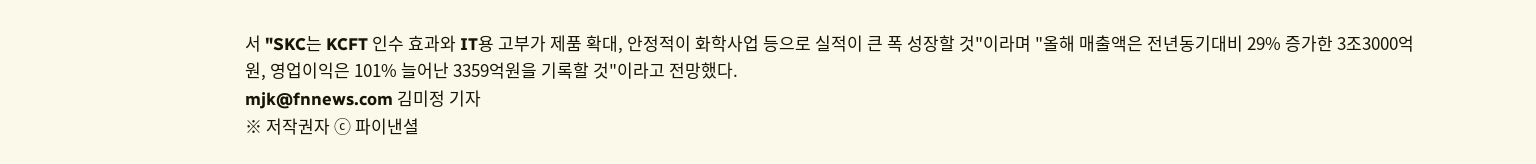서 "SKC는 KCFT 인수 효과와 IT용 고부가 제품 확대, 안정적이 화학사업 등으로 실적이 큰 폭 성장할 것"이라며 "올해 매출액은 전년동기대비 29% 증가한 3조3000억원, 영업이익은 101% 늘어난 3359억원을 기록할 것"이라고 전망했다.
mjk@fnnews.com 김미정 기자
※ 저작권자 ⓒ 파이낸셜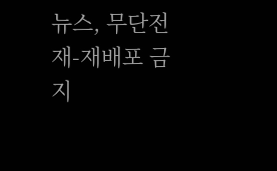뉴스, 무단전재-재배포 금지